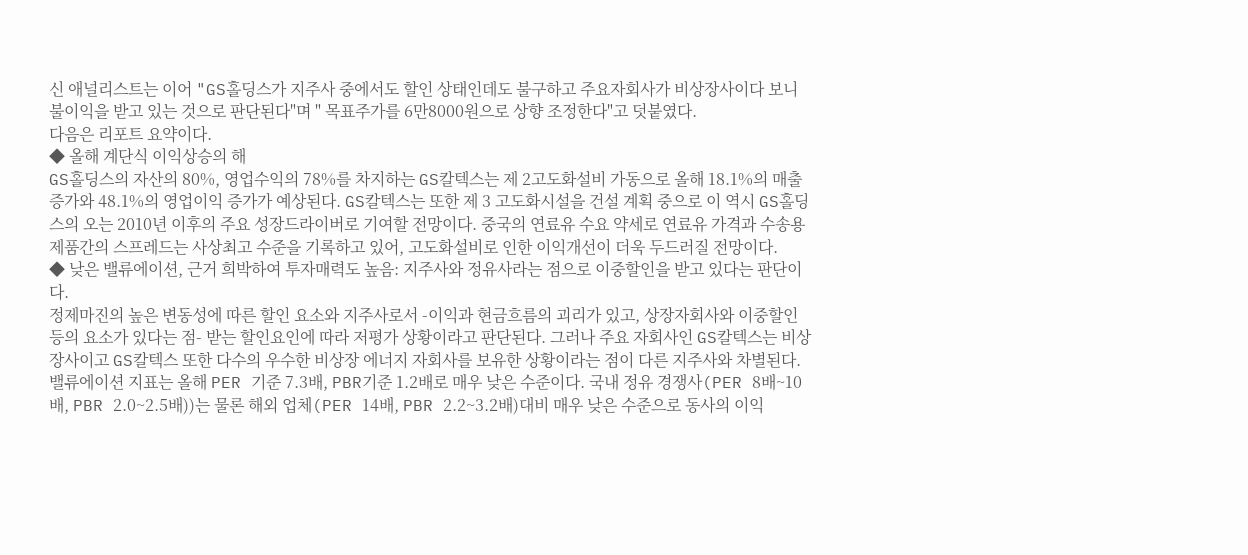신 애널리스트는 이어 "GS홀딩스가 지주사 중에서도 할인 상태인데도 불구하고 주요자회사가 비상장사이다 보니 불이익을 받고 있는 것으로 판단된다"며 " 목표주가를 6만8000원으로 상향 조정한다"고 덧붙였다.
다음은 리포트 요약이다.
◆ 올해 계단식 이익상승의 해
GS홀딩스의 자산의 80%, 영업수익의 78%를 차지하는 GS칼텍스는 제 2고도화설비 가동으로 올해 18.1%의 매출증가와 48.1%의 영업이익 증가가 예상된다. GS칼텍스는 또한 제 3 고도화시설을 건설 계획 중으로 이 역시 GS홀딩스의 오는 2010년 이후의 주요 성장드라이버로 기여할 전망이다. 중국의 연료유 수요 약세로 연료유 가격과 수송용 제품간의 스프레드는 사상최고 수준을 기록하고 있어, 고도화설비로 인한 이익개선이 더욱 두드러질 전망이다.
◆ 낮은 밸류에이션, 근거 희박하여 투자매력도 높음: 지주사와 정유사라는 점으로 이중할인을 받고 있다는 판단이다.
정제마진의 높은 변동성에 따른 할인 요소와 지주사로서 -이익과 현금흐름의 괴리가 있고, 상장자회사와 이중할인 등의 요소가 있다는 점- 받는 할인요인에 따라 저평가 상황이라고 판단된다. 그러나 주요 자회사인 GS칼텍스는 비상장사이고 GS칼텍스 또한 다수의 우수한 비상장 에너지 자회사를 보유한 상황이라는 점이 다른 지주사와 차별된다. 밸류에이션 지표는 올해 PER 기준 7.3배, PBR기준 1.2배로 매우 낮은 수준이다. 국내 정유 경쟁사(PER 8배~10배, PBR 2.0~2.5배))는 물론 해외 업체(PER 14배, PBR 2.2~3.2배)대비 매우 낮은 수준으로 동사의 이익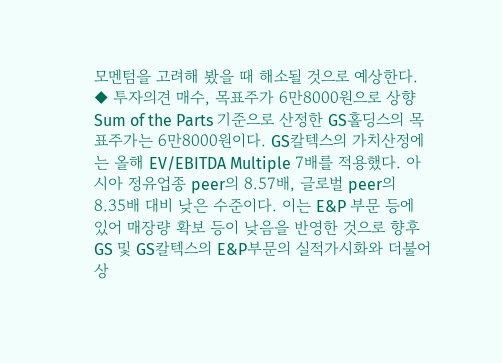모멘텀을 고려해 봤을 때 해소될 것으로 예상한다.
◆ 투자의견 매수, 목표주가 6만8000원으로 상향
Sum of the Parts 기준으로 산정한 GS홀딩스의 목표주가는 6만8000원이다. GS칼텍스의 가치산정에는 올해 EV/EBITDA Multiple 7배를 적용했다. 아시아 정유업종 peer의 8.57배, 글로벌 peer의 8.35배 대비 낮은 수준이다. 이는 E&P 부문 등에 있어 매장량 확보 등이 낮음을 반영한 것으로 향후 GS 및 GS칼텍스의 E&P부문의 실적가시화와 더불어 상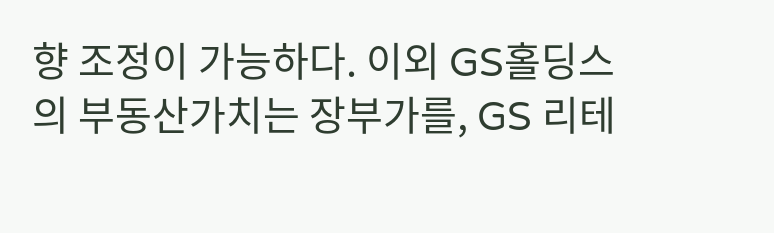향 조정이 가능하다. 이외 GS홀딩스의 부동산가치는 장부가를, GS 리테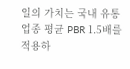일의 가치는 국내 유통업종 평균 PBR 1.5배를 적용하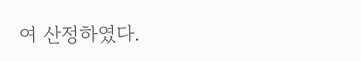여 산정하였다.